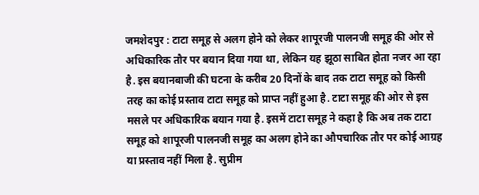जमशेदपुर : टाटा समूह से अलग होने को लेकर शापूरजी पालनजी समूह की ओर से अधिकारिक तौर पर बयान दिया गया था, लेकिन यह झूठा साबित होता नजर आ रहा है. इस बयानबाजी की घटना के करीब 20 दिनों के बाद तक टाटा समूह को किसी तरह का कोई प्रस्ताव टाटा समूह को प्राप्त नहीं हुआ है. टाटा समूह की ओर से इस मसले पर अधिकारिक बयान गया है. इसमें टाटा समूह ने कहा है कि अब तक टाटा समूह को शापूरजी पालनजी समूह का अलग होने का औपचारिक तौर पर कोई आग्रह या प्रस्ताव नहीं मिला है. सुप्रीम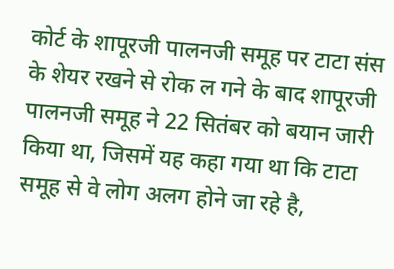कोर्ट के शापूरजी पालनजी समूह पर टाटा संस के शेयर रखने से रोक ल गने के बाद शापूरजी पालनजी समूह ने 22 सितंबर को बयान जारी किया था, जिसमें यह कहा गया था कि टाटा समूह से वे लोग अलग होने जा रहे है,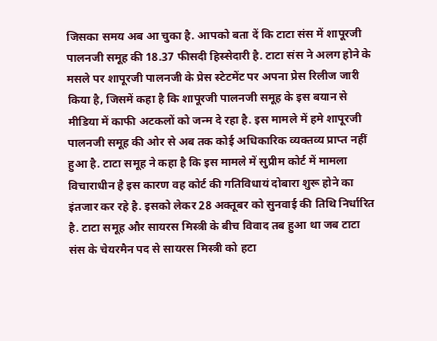जिसका समय अब आ चुका है. आपको बता दें कि टाटा संस में शापूरजी पालनजी समूह की 18.37 फीसदी हिस्सेदारी है. टाटा संस ने अलग होने के मसले पर शापूरजी पालनजी के प्रेस स्टेटमेंट पर अपना प्रेस रिलीज जारी किया है, जिसमें कहा है कि शापूरजी पालनजी समूह के इस बयान से मीडिया में काफी अटकलों को जन्म दे रहा है. इस मामले में हमे शापूरजी पालनजी समूह की ओर से अब तक कोई अधिकारिक व्यक्तव्य प्राप्त नहीं हुआ है. टाटा समूह ने कहा है कि इस मामले में सुप्रीम कोर्ट में मामला विचाराधीन है इस कारण वह कोर्ट की गतिविधायं दोबारा शुरू होने का इंतजार कर रहे है. इसको लेकर 28 अक्तूबर को सुनवाई की तिथि निर्धारित है. टाटा समूह और सायरस मिस्त्री के बीच विवाद तब हुआ था जब टाटा संस के चेयरमैन पद से सायरस मिस्त्री को हटा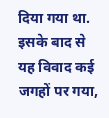दिया गया था. इसके बाद से यह विवाद कई जगहों पर गया,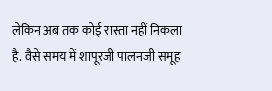लेकिन अब तक कोई रास्ता नहीं निकला है. वैसे समय में शापूरजी पालनजी समूह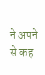ने अपने से कह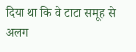दिया था कि वे टाटा समूह से अलग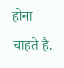होना चाहते है.